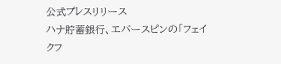公式プレスリリース
ハナ貯蓄銀行、エバースピンの「フェイクフ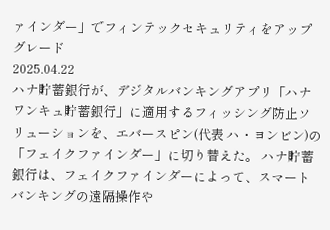ァインダー」でフィンテックセキュリティをアップグレード
2025.04.22
ハナ貯蓄銀行が、デジタルバンキングアプリ「ハナワンキュ貯蓄銀行」に適用するフィッシング防止ソリューションを、エバースピン(代表 ハ・ヨンビン)の「フェイクファインダー」に切り替えた。 ハナ貯蓄銀行は、フェイクファインダーによって、スマートバンキングの遠隔操作や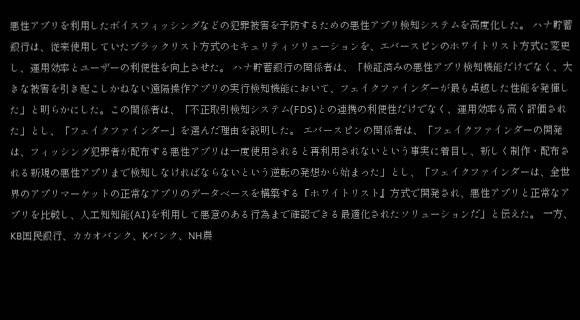悪性アプリを利用したボイスフィッシングなどの犯罪被害を予防するための悪性アプリ検知システムを高度化した。 ハナ貯蓄銀行は、従来使用していたブラックリスト方式のセキュリティソリューションを、エバースピンのホワイトリスト方式に変更し、運用効率とユーザーの利便性を向上させた。 ハナ貯蓄銀行の関係者は、「検証済みの悪性アプリ検知機能だけでなく、大きな被害を引き起こしかねない遠隔操作アプリの実行検知機能において、フェイクファインダーが最も卓越した性能を発揮した」と明らかにした。この関係者は、「不正取引検知システム(FDS)との連携の利便性だけでなく、運用効率も高く評価された」とし、「フェイクファインダー」を選んだ理由を説明した。 エバースピンの関係者は、「フェイクファインダーの開発は、フィッシング犯罪者が配布する悪性アプリは一度使用されると再利用されないという事実に着目し、新しく制作・配布される新規の悪性アプリまで検知しなければならないという逆転の発想から始まった」とし、「フェイクファインダーは、全世界のアプリマーケットの正常なアプリのデータベースを構築する『ホワイトリスト』方式で開発され、悪性アプリと正常なアプリを比較し、人工知知能(AI)を利用して悪意のある行為まで確認できる最適化されたソリューションだ」と伝えた。 一方、KB国民銀行、カカオバンク、Kバンク、NH農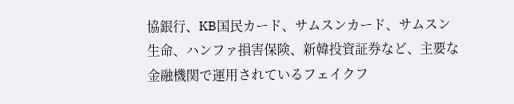協銀行、KB国民カード、サムスンカード、サムスン生命、ハンファ損害保険、新韓投資証券など、主要な金融機関で運用されているフェイクフ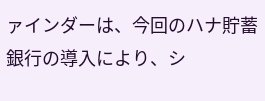ァインダーは、今回のハナ貯蓄銀行の導入により、シ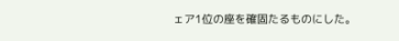ェア1位の座を確固たるものにした。